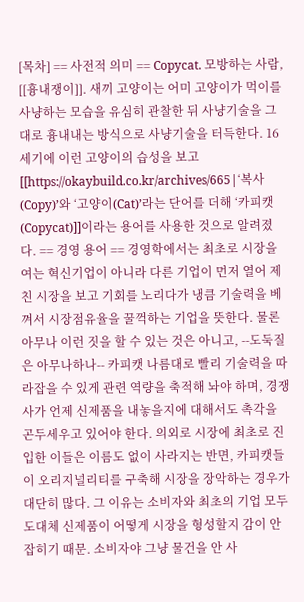[목차] == 사전적 의미 == Copycat. 모방하는 사람, [[흉내쟁이]]. 새끼 고양이는 어미 고양이가 먹이를 사냥하는 모습을 유심히 관찰한 뒤 사냥기술을 그대로 흉내내는 방식으로 사냥기술을 터득한다. 16세기에 이런 고양이의 습성을 보고 [[https://okaybuild.co.kr/archives/665|‘복사(Copy)’와 ‘고양이(Cat)’라는 단어를 더해 ‘카피캣(Copycat)]]이라는 용어를 사용한 것으로 알려졌다. == 경영 용어 == 경영학에서는 최초로 시장을 여는 혁신기업이 아니라 다른 기업이 먼저 열어 제친 시장을 보고 기회를 노리다가 냉큼 기술력을 베껴서 시장점유율을 꿀꺽하는 기업을 뜻한다. 물론 아무나 이런 짓을 할 수 있는 것은 아니고, --도둑질은 아무나하나-- 카피캣 나름대로 빨리 기술력을 따라잡을 수 있게 관련 역량을 축적해 놔야 하며, 경쟁사가 언제 신제품을 내놓을지에 대해서도 촉각을 곤두세우고 있어야 한다. 의외로 시장에 최초로 진입한 이들은 이름도 없이 사라지는 반면, 카피캣들이 오리지널리티를 구축해 시장을 장악하는 경우가 대단히 많다. 그 이유는 소비자와 최초의 기업 모두 도대체 신제품이 어떻게 시장을 형성할지 감이 안 잡히기 때문. 소비자야 그냥 물건을 안 사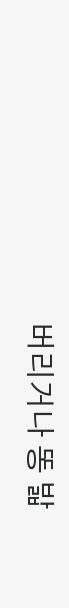버리거나 똥 밟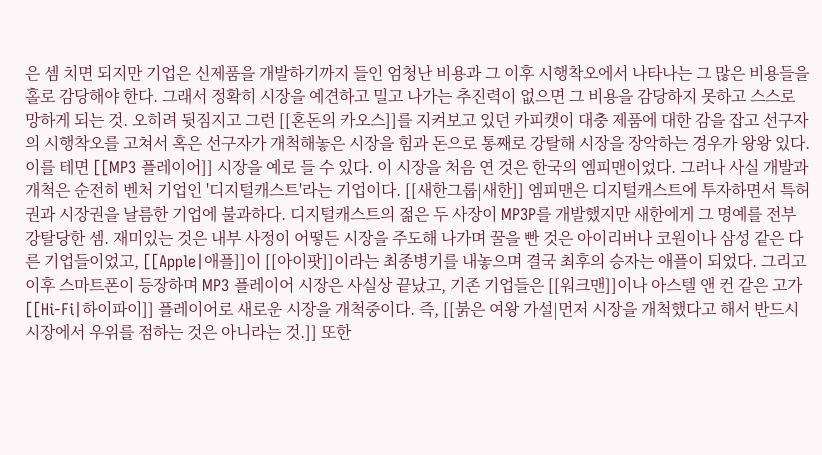은 셈 치면 되지만 기업은 신제품을 개발하기까지 들인 엄청난 비용과 그 이후 시행착오에서 나타나는 그 많은 비용들을 홀로 감당해야 한다. 그래서 정확히 시장을 예견하고 밀고 나가는 추진력이 없으면 그 비용을 감당하지 못하고 스스로 망하게 되는 것. 오히려 뒷짐지고 그런 [[혼돈의 카오스]]를 지켜보고 있던 카피캣이 대충 제품에 대한 감을 잡고 선구자의 시행착오를 고쳐서 혹은 선구자가 개척해놓은 시장을 힘과 돈으로 통째로 강탈해 시장을 장악하는 경우가 왕왕 있다. 이를 테면 [[MP3 플레이어]] 시장을 예로 들 수 있다. 이 시장을 처음 연 것은 한국의 엠피맨이었다. 그러나 사실 개발과 개척은 순전히 벤처 기업인 '디지털캐스트'라는 기업이다. [[새한그룹|새한]] 엠피맨은 디지털캐스트에 투자하면서 특허권과 시장권을 날름한 기업에 불과하다. 디지털캐스트의 젊은 두 사장이 MP3P를 개발했지만 새한에게 그 명예를 전부 강탈당한 셈. 재미있는 것은 내부 사정이 어떻든 시장을 주도해 나가며 꿀을 빤 것은 아이리버나 코원이나 삼성 같은 다른 기업들이었고, [[Apple|애플]]이 [[아이팟]]이라는 최종병기를 내놓으며 결국 최후의 승자는 애플이 되었다. 그리고 이후 스마트폰이 등장하며 MP3 플레이어 시장은 사실상 끝났고, 기존 기업들은 [[워크맨]]이나 아스텔 앤 컨 같은 고가 [[Hi-Fi|하이파이]] 플레이어로 새로운 시장을 개척중이다. 즉, [[붉은 여왕 가설|먼저 시장을 개척했다고 해서 반드시 시장에서 우위를 점하는 것은 아니라는 것.]] 또한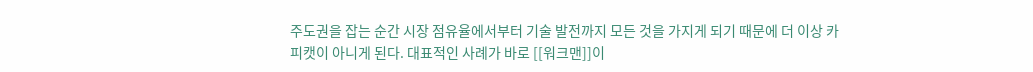주도권을 잡는 순간 시장 점유율에서부터 기술 발전까지 모든 것을 가지게 되기 때문에 더 이상 카피캣이 아니게 된다. 대표적인 사례가 바로 [[워크맨]]이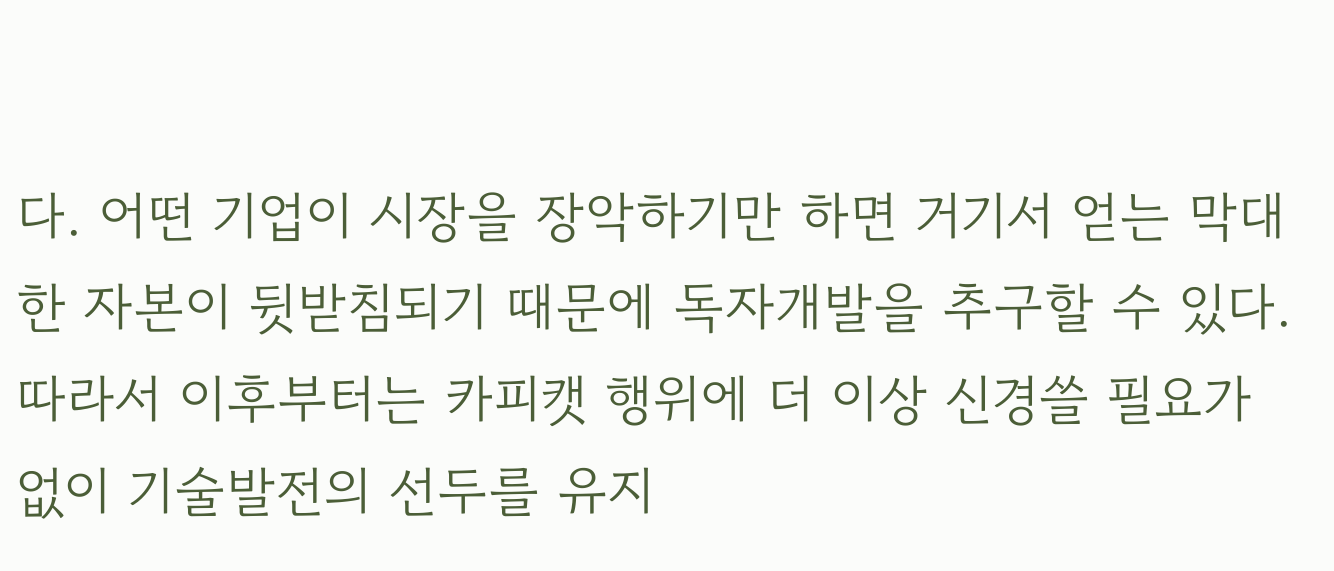다. 어떤 기업이 시장을 장악하기만 하면 거기서 얻는 막대한 자본이 뒷받침되기 때문에 독자개발을 추구할 수 있다. 따라서 이후부터는 카피캣 행위에 더 이상 신경쓸 필요가 없이 기술발전의 선두를 유지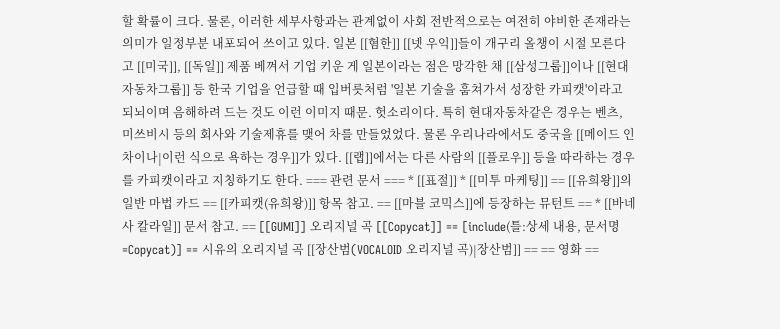할 확률이 크다. 물론, 이러한 세부사항과는 관계없이 사회 전반적으로는 여전히 야비한 존재라는 의미가 일정부분 내포되어 쓰이고 있다. 일본 [[혐한]] [[넷 우익]]들이 개구리 올챙이 시절 모른다고 [[미국]], [[독일]] 제품 베껴서 기업 키운 게 일본이라는 점은 망각한 채 [[삼성그룹]]이나 [[현대자동차그룹]] 등 한국 기업을 언급할 때 입버릇처럼 '일본 기술을 훔쳐가서 성장한 카피캣'이라고 되뇌이며 음해하려 드는 것도 이런 이미지 때문. 헛소리이다. 특히 현대자동차같은 경우는 벤츠, 미쓰비시 등의 회사와 기술제휴를 맺어 차를 만들었었다. 물론 우리나라에서도 중국을 [[메이드 인 차이나|이런 식으로 욕하는 경우]]가 있다. [[랩]]에서는 다른 사람의 [[플로우]] 등을 따라하는 경우를 카피캣이라고 지칭하기도 한다. === 관련 문서 === * [[표절]] * [[미투 마케팅]] == [[유희왕]]의 일반 마법 카드 == [[카피캣(유희왕)]] 항목 참고. == [[마블 코믹스]]에 등장하는 뮤턴트 == * [[바네사 칼라일]] 문서 참고. == [[GUMI]] 오리지널 곡 [[Copycat]] == [include(틀:상세 내용, 문서명=Copycat)] == 시유의 오리지널 곡 [[장산범(VOCALOID 오리지널 곡)|장산범]] == == 영화 ==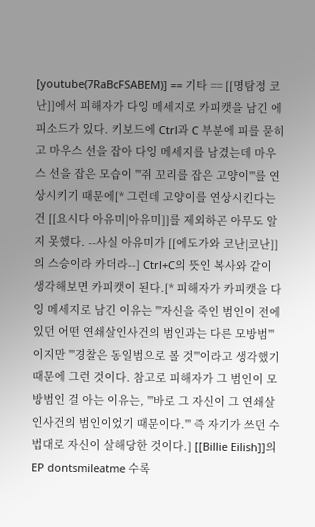[youtube(7RaBcFSABEM)] == 기타 == [[명탐정 코난]]에서 피해자가 다잉 메세지로 카피캣을 남긴 에피소드가 있다. 키보드에 Ctrl과 C 부분에 피를 묻히고 마우스 선을 잡아 다잉 메세지를 남겼는데 마우스 선을 잡은 모습이 '''쥐 꼬리를 잡은 고양이'''를 연상시키기 때문에[* 그런데 고양이를 연상시킨다는 건 [[요시다 아유미|아유미]]를 제외하곤 아무도 알지 못했다. --사실 아유미가 [[에도가와 코난|코난]]의 스승이라 카더라--] Ctrl+C의 뜻인 복사와 같이 생각해보면 카피캣이 된다.[* 피해자가 카피캣을 다잉 메세지로 남긴 이유는 '''자신을 죽인 범인이 전에 있던 어떤 연쇄살인사건의 범인과는 다른 모방범'''이지만 '''경찰은 동일범으로 볼 것'''이라고 생각했기 때문에 그런 것이다. 참고로 피해자가 그 범인이 모방범인 걸 아는 이유는, '''바로 그 자신이 그 연쇄살인사건의 범인이었기 때문이다.''' 즉 자기가 쓰던 수법대로 자신이 살해당한 것이다.] [[Billie Eilish]]의 EP dontsmileatme 수록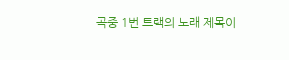곡중 1번 트랙의 노래 제목이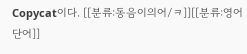Copycat이다. [[분류:동음이의어/ㅋ]][[분류:영어 단어]]